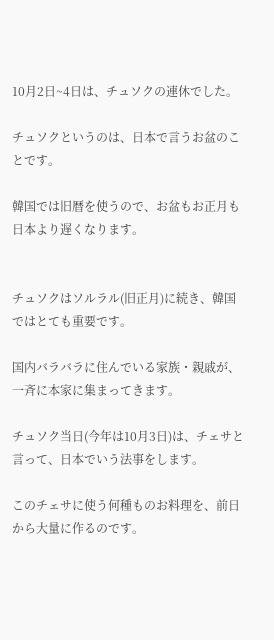10月2日~4日は、チュソクの連休でした。

チュソクというのは、日本で言うお盆のことです。

韓国では旧暦を使うので、お盆もお正月も日本より遅くなります。


チュソクはソルラル(旧正月)に続き、韓国ではとても重要です。

国内バラバラに住んでいる家族・親戚が、一斉に本家に集まってきます。

チュソク当日(今年は10月3日)は、チェサと言って、日本でいう法事をします。

このチェサに使う何種ものお料理を、前日から大量に作るのです。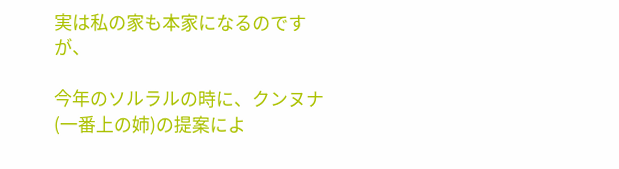実は私の家も本家になるのですが、

今年のソルラルの時に、クンヌナ(一番上の姉)の提案によ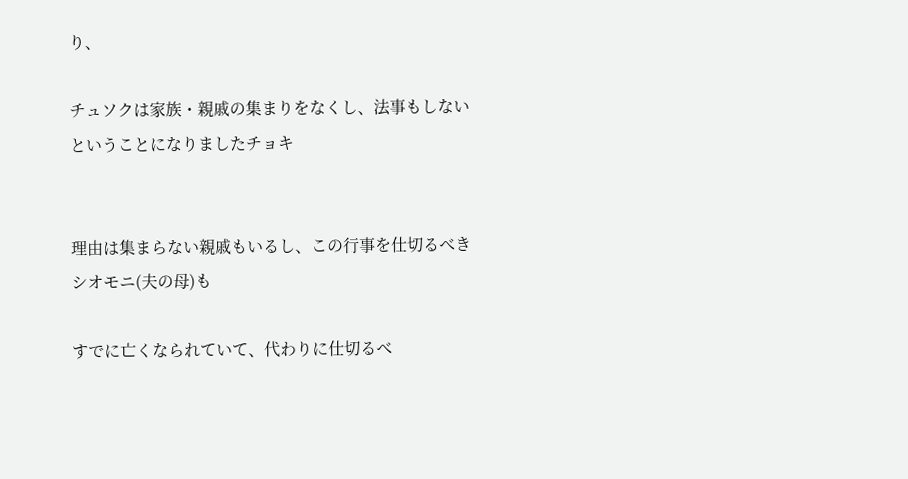り、

チュソクは家族・親戚の集まりをなくし、法事もしないということになりましたチョキ


理由は集まらない親戚もいるし、この行事を仕切るべきシオモニ(夫の母)も

すでに亡くなられていて、代わりに仕切るべ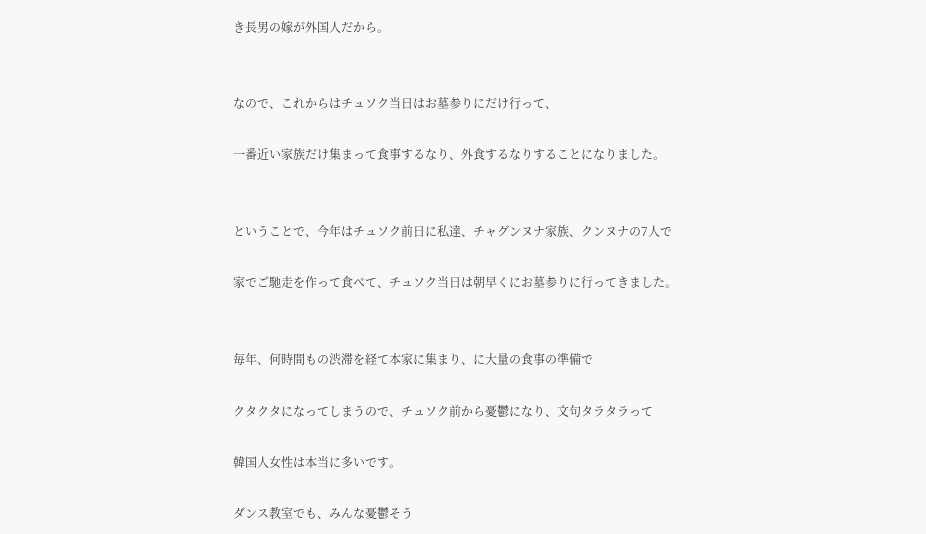き長男の嫁が外国人だから。


なので、これからはチュソク当日はお墓参りにだけ行って、

一番近い家族だけ集まって食事するなり、外食するなりすることになりました。


ということで、今年はチュソク前日に私達、チャグンヌナ家族、クンヌナの7人で

家でご馳走を作って食べて、チュソク当日は朝早くにお墓参りに行ってきました。


毎年、何時間もの渋滞を経て本家に集まり、に大量の食事の準備で

クタクタになってしまうので、チュソク前から憂鬱になり、文句タラタラって

韓国人女性は本当に多いです。

ダンス教室でも、みんな憂鬱そう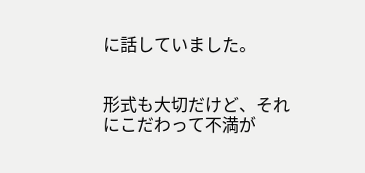に話していました。


形式も大切だけど、それにこだわって不満が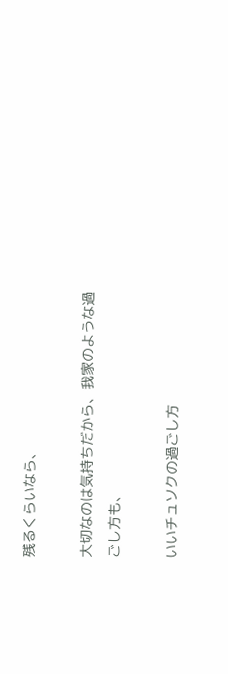残るくらいなら、

大切なのは気持ちだから、我家のような過ごし方も、

いいチュソクの過ごし方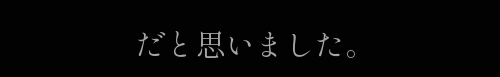だと思いました。